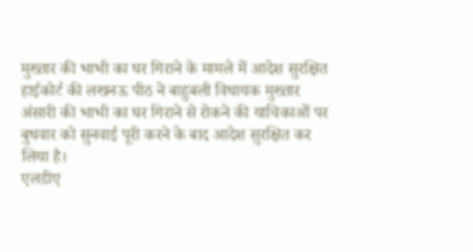मुख्तार की भाभी का घर गिराने के मामले में आदेश सुरक्षित
हाईकोर्ट की लखनऊ पीठ ने बाहुबली विधायक मुख्तार अंसारी की भाभी का घर गिराने से रोकने की याचिकाओं पर बुधवार को सुनवाई पूरी करने के बाद आदेश सुरक्षित कर लिया है।
एलडीए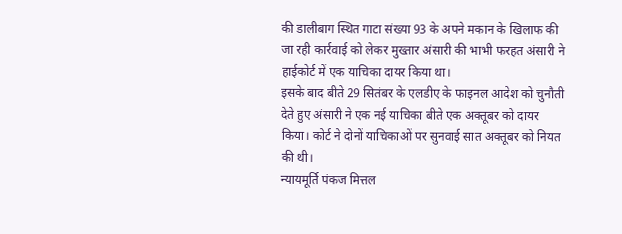की डालीबाग स्थित गाटा संख्या 93 के अपने मकान के खिलाफ की जा रही कार्रवाई को लेकर मुख्तार अंसारी की भाभी फरहत अंसारी ने हाईकोर्ट में एक याचिका दायर किया था।
इसके बाद बीते 29 सितंबर के एलडीए के फाइनल आदेश को चुनौती देते हुए अंसारी ने एक नई याचिका बीते एक अक्तूबर को दायर किया। कोर्ट ने दोनों याचिकाओं पर सुनवाई सात अक्तूबर को नियत की थी।
न्यायमूर्ति पंकज मित्तल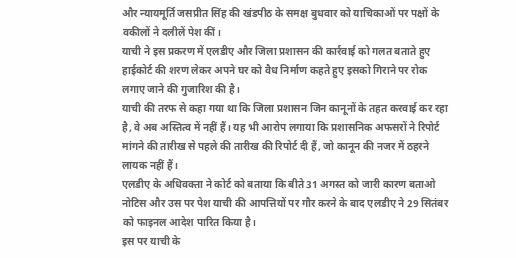और न्यायमूर्ति जसप्रीत सिंह की खंडपीठ के समक्ष बुधवार को याचिकाओं पर पक्षों के वकीलों ने दलीलें पेश कीं।
याची ने इस प्रकरण में एलडीए और जिला प्रशासन की कार्रवाई को गलत बताते हुए हाईकोर्ट की शरण लेकर अपने घर को वैध निर्माण कहते हुए इसको गिराने पर रोक लगाए जाने की गुजारिश की है।
याची की तरफ से कहा गया था कि जिला प्रशासन जिन कानूनों के तहत करवाई कर रहा है, वे अब अस्तित्व में नहीं हैं। यह भी आरोप लगाया कि प्रशासनिक अफसरों ने रिपोर्ट मांगने की तारीख से पहले की तारीख की रिपोर्ट दी हैं, जो कानून की नजर में ठहरने लायक नहीं हैं।
एलडीए के अधिवक्ता ने कोर्ट को बताया कि बीते 31 अगस्त को जारी कारण बताओ नोटिस और उस पर पेश याची की आपत्तियों पर गौर करने के बाद एलडीए ने 29 सितंबर को फाइनल आदेश पारित किया है।
इस पर याची के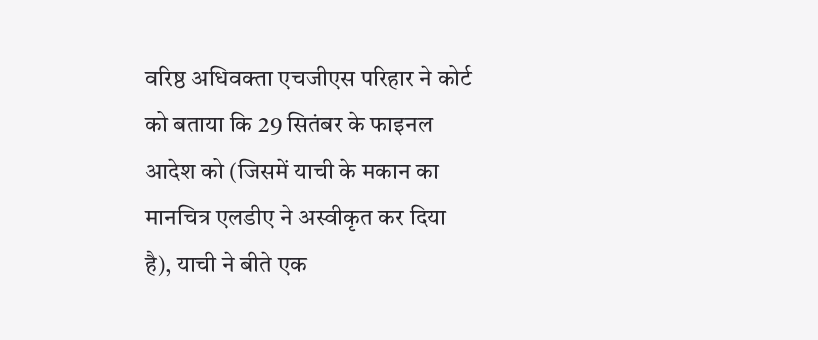वरिष्ठ अधिवक्ता एचजीएस परिहार ने कोर्ट को बताया कि 29 सितंबर के फाइनल आदेश को (जिसमें याची के मकान का मानचित्र एलडीए ने अस्वीकृत कर दिया है), याची ने बीते एक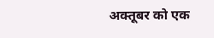अक्तूबर को एक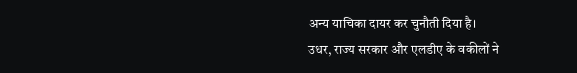अन्य याचिका दायर कर चुनौती दिया है।
उधर, राज्य सरकार और एलडीए के वकीलों ने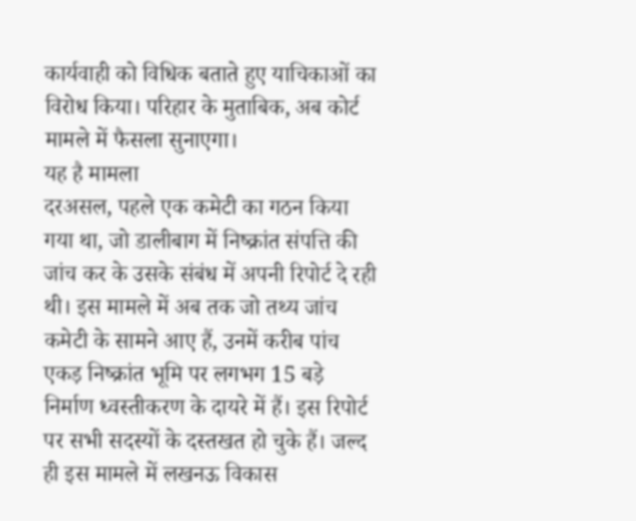कार्यवाही को विधिक बताते हुए याचिकाओं का विरोध किया। परिहार के मुताबिक, अब कोर्ट मामले में फैसला सुनाएगा।
यह है मामला
दरअसल, पहले एक कमेटी का गठन किया गया था, जो डालीबाग में निष्क्रांत संपत्ति की जांच कर के उसके संबंध में अपनी रिपोर्ट दे रही थी। इस मामले में अब तक जो तथ्य जांच कमेटी के सामने आए हैं, उनमें करीब पांच एकड़ निष्क्रांत भूमि पर लगभग 15 बड़े निर्माण ध्वस्तीकरण के दायरे में हैं। इस रिपोर्ट पर सभी सदस्यों के दस्तखत हो चुके हैं। जल्द ही इस मामले में लखनऊ विकास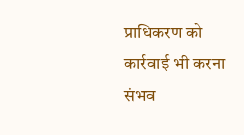प्राधिकरण को कार्रवाई भी करना संभव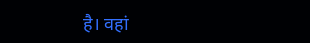है। वहां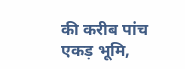की करीब पांच एकड़ भूमि,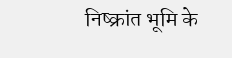निष्क्रांत भूमि के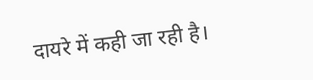दायरे में कही जा रही है।